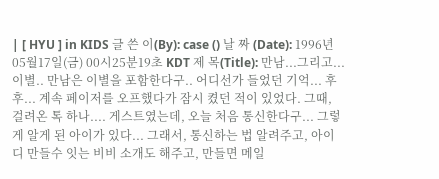| [ HYU ] in KIDS 글 쓴 이(By): case () 날 짜 (Date): 1996년05월17일(금) 00시25분19초 KDT 제 목(Title): 만남...그리고...이별.. 만남은 이별을 포함한다구.. 어디선가 들었던 기억... 후후... 계속 페이저를 오프했다가 잠시 켰던 적이 있었다. 그때, 걸려온 톡 하나.... 게스트였는데, 오늘 처음 통신한다구... 그렇게 알게 된 아이가 있다... 그래서, 통신하는 법 알려주고, 아이디 만들수 잇는 비비 소개도 해주고, 만들면 메일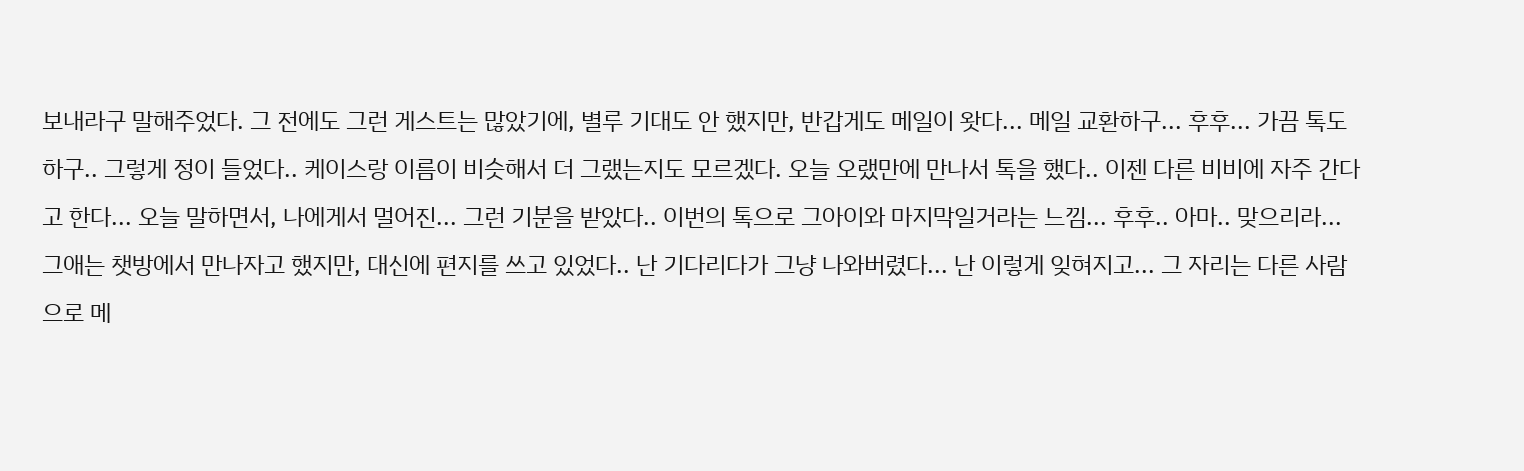보내라구 말해주었다. 그 전에도 그런 게스트는 많았기에, 별루 기대도 안 했지만, 반갑게도 메일이 왓다... 메일 교환하구... 후후... 가끔 톡도 하구.. 그렇게 정이 들었다.. 케이스랑 이름이 비슷해서 더 그랬는지도 모르겠다. 오늘 오랬만에 만나서 톡을 했다.. 이젠 다른 비비에 자주 간다고 한다... 오늘 말하면서, 나에게서 멀어진... 그런 기분을 받았다.. 이번의 톡으로 그아이와 마지막일거라는 느낌... 후후.. 아마.. 맞으리라... 그애는 챗방에서 만나자고 했지만, 대신에 편지를 쓰고 있었다.. 난 기다리다가 그냥 나와버렸다... 난 이렇게 잊혀지고... 그 자리는 다른 사람으로 메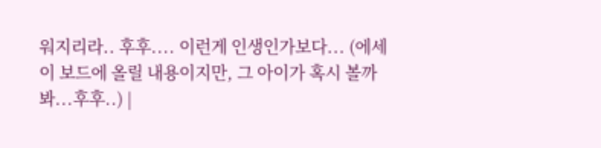워지리라.. 후후.... 이런게 인생인가보다... (에세이 보드에 올릴 내용이지만, 그 아이가 혹시 볼까봐...후후..) |